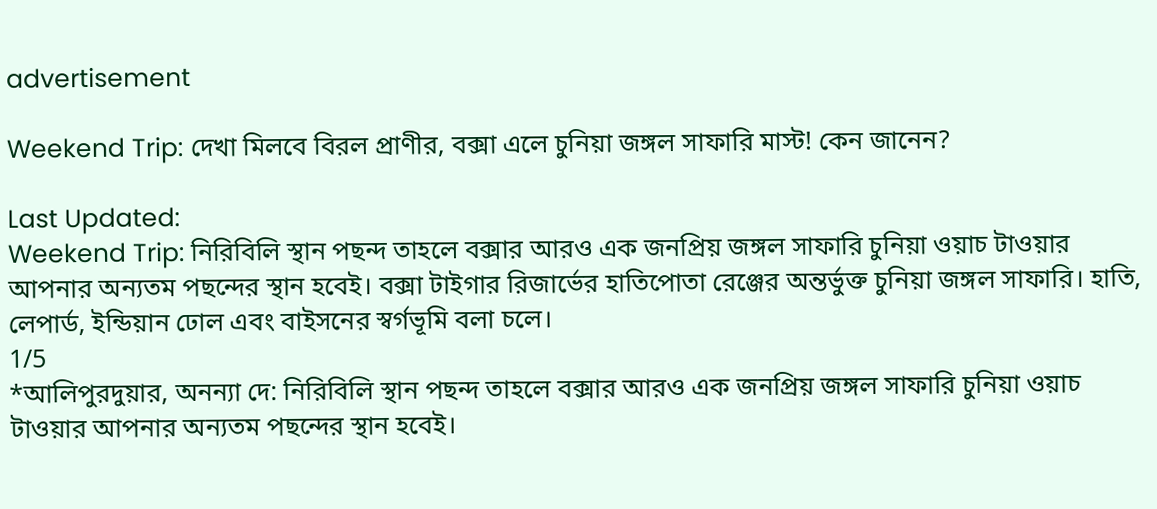advertisement

Weekend Trip: দেখা মিলবে বিরল প্রাণীর, বক্সা এলে চুনিয়া জঙ্গল সাফারি মাস্ট! কেন জানেন?

Last Updated:
Weekend Trip: নিরিবিলি স্থান পছন্দ তাহলে বক্সার আরও এক জনপ্রিয় জঙ্গল সাফারি চুনিয়া ওয়াচ টাওয়ার আপনার অন্যতম পছন্দের স্থান হবেই। বক্সা টাইগার রিজার্ভের হাতিপোতা রেঞ্জের অন্তর্ভুক্ত চুনিয়া জঙ্গল সাফারি। হাতি, লেপার্ড, ইন্ডিয়ান ঢোল এবং বাইসনের স্বর্গভূমি বলা চলে।
1/5
*আলিপুরদুয়ার, অনন্যা দে: নিরিবিলি স্থান পছন্দ তাহলে বক্সার আরও এক জনপ্রিয় জঙ্গল সাফারি চুনিয়া ওয়াচ টাওয়ার আপনার অন্যতম পছন্দের স্থান হবেই।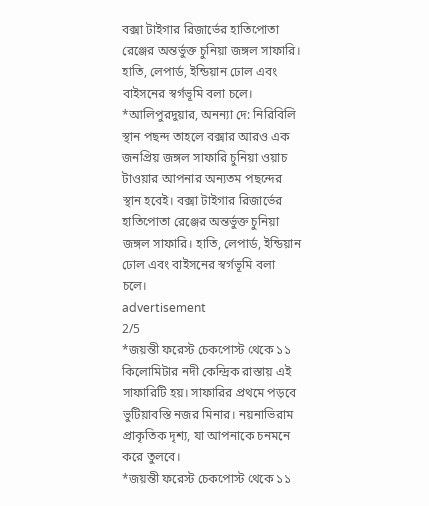বক্সা টাইগার রিজার্ভের হাতিপোতা রেঞ্জের অন্তর্ভুক্ত চুনিয়া জঙ্গল সাফারি। হাতি, লেপার্ড, ইন্ডিয়ান ঢোল এবং বাইসনের স্বর্গভূমি বলা চলে।
*আলিপুরদুয়ার, অনন্যা দে: নিরিবিলি স্থান পছন্দ তাহলে বক্সার আরও এক জনপ্রিয় জঙ্গল সাফারি চুনিয়া ওয়াচ টাওয়ার আপনার অন্যতম পছন্দের স্থান হবেই। বক্সা টাইগার রিজার্ভের হাতিপোতা রেঞ্জের অন্তর্ভুক্ত চুনিয়া জঙ্গল সাফারি। হাতি, লেপার্ড, ইন্ডিয়ান ঢোল এবং বাইসনের স্বর্গভূমি বলা চলে।
advertisement
2/5
*জয়ন্তী ফরেস্ট চেকপোস্ট থেকে ১১ কিলোমিটার নদী কেন্দ্রিক রাস্তায় এই সাফারিটি হয়। সাফারির প্রথমে পড়বে ভুটিয়াবস্তি নজর মিনার। নয়নাভিরাম প্রাকৃতিক দৃশ্য, যা আপনাকে চনমনে করে তুলবে।
*জয়ন্তী ফরেস্ট চেকপোস্ট থেকে ১১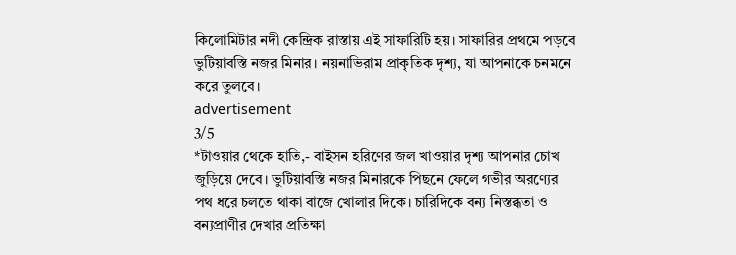কিলোমিটার নদী কেন্দ্রিক রাস্তায় এই সাফারিটি হয়। সাফারির প্রথমে পড়বে ভুটিয়াবস্তি নজর মিনার। নয়নাভিরাম প্রাকৃতিক দৃশ্য, যা আপনাকে চনমনে করে তুলবে।
advertisement
3/5
*টাওয়ার থেকে হাতি,- বাইসন হরিণের জল খাওয়ার দৃশ্য আপনার চোখ জুড়িয়ে দেবে। ভুটিয়াবস্তি নজর মিনারকে পিছনে ফেলে গভীর অরণ্যের পথ ধরে চলতে থাকা বাজে খোলার দিকে। চারিদিকে বন্য নিস্তব্ধতা ও বন্যপ্রাণীর দেখার প্রতিক্ষা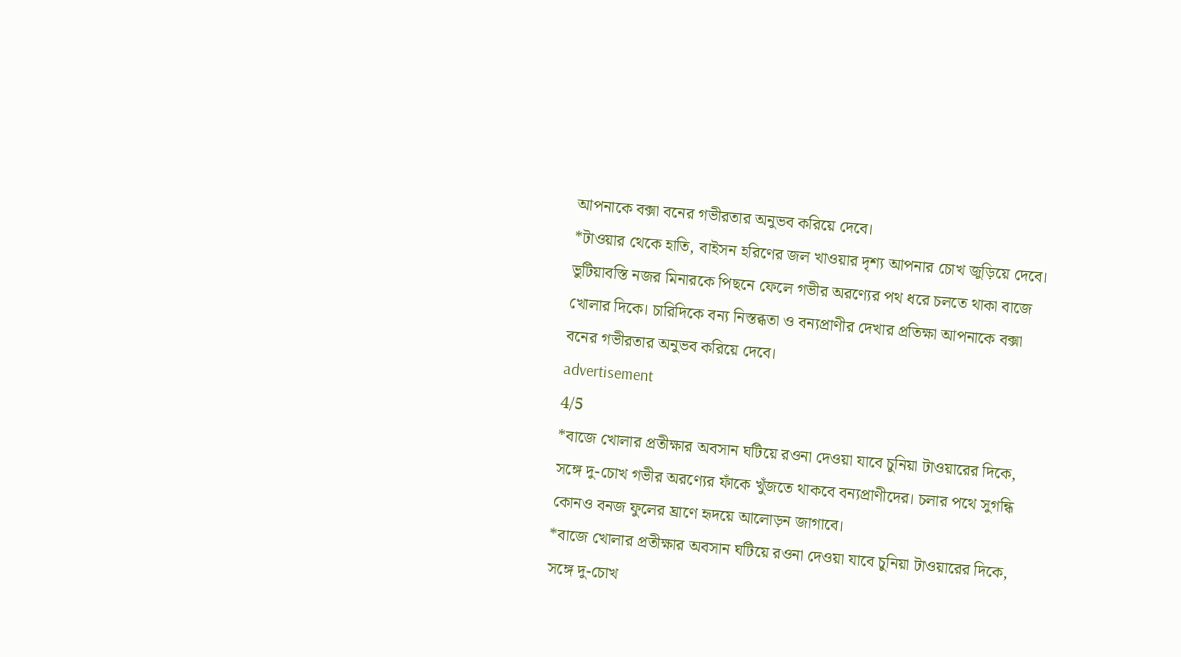আপনাকে বক্সা বনের গভীরতার অনুভব করিয়ে দেবে।
*টাওয়ার থেকে হাতি, বাইসন হরিণের জল খাওয়ার দৃশ্য আপনার চোখ জুড়িয়ে দেবে। ভুটিয়াবস্তি নজর মিনারকে পিছনে ফেলে গভীর অরণ্যের পথ ধরে চলতে থাকা বাজে খোলার দিকে। চারিদিকে বন্য নিস্তব্ধতা ও বন্যপ্রাণীর দেখার প্রতিক্ষা আপনাকে বক্সা বনের গভীরতার অনুভব করিয়ে দেবে।
advertisement
4/5
*বাজে খোলার প্রতীক্ষার অবসান ঘটিয়ে রওনা দেওয়া যাবে চুনিয়া টাওয়ারের দিকে, সঙ্গে দু-চোখ গভীর অরণ্যের ফাঁকে খুঁজতে থাকবে বন্যপ্রাণীদের। চলার পথে সুগন্ধি কোনও বনজ ফুলের ঘ্রাণে হৃদয়ে আলোড়ন জাগাবে।
*বাজে খোলার প্রতীক্ষার অবসান ঘটিয়ে রওনা দেওয়া যাবে চুনিয়া টাওয়ারের দিকে, সঙ্গে দু-চোখ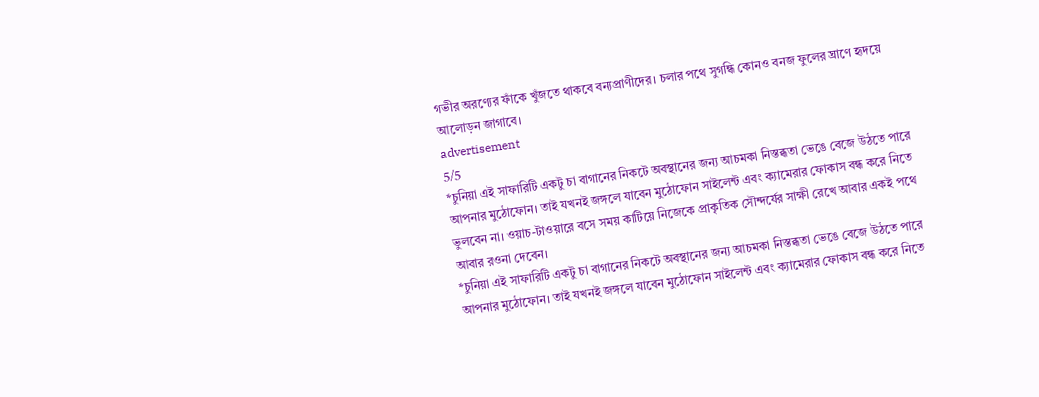গভীর অরণ্যের ফাঁকে খুঁজতে থাকবে বন্যপ্রাণীদের। চলার পথে সুগন্ধি কোনও বনজ ফুলের ঘ্রাণে হৃদয়ে আলোড়ন জাগাবে।
advertisement
5/5
*চুনিয়া এই সাফারিটি একটু চা বাগানের নিকটে অবস্থানের জন্য আচমকা নিস্তব্ধতা ভেঙে বেজে উঠতে পারে আপনার মুঠোফোন। তাই যখনই জঙ্গলে যাবেন মুঠোফোন সাইলেন্ট এবং ক্যামেরার ফোকাস বন্ধ করে নিতে ভুলবেন না। ওয়াচ-টাওয়ারে বসে সময় কাটিয়ে নিজেকে প্রাকৃতিক সৌন্দর্যের সাক্ষী রেখে আবার একই পথে আবার রওনা দেবেন।
*চুনিয়া এই সাফারিটি একটু চা বাগানের নিকটে অবস্থানের জন্য আচমকা নিস্তব্ধতা ভেঙে বেজে উঠতে পারে আপনার মুঠোফোন। তাই যখনই জঙ্গলে যাবেন মুঠোফোন সাইলেন্ট এবং ক্যামেরার ফোকাস বন্ধ করে নিতে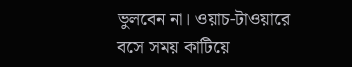ভুলবেন না। ওয়াচ-টাওয়ারে বসে সময় কাটিয়ে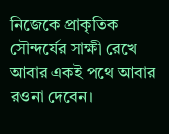নিজেকে প্রাকৃতিক সৌন্দর্যের সাক্ষী রেখে আবার একই পথে আবার রওনা দেবেন।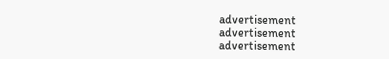advertisement
advertisement
advertisement